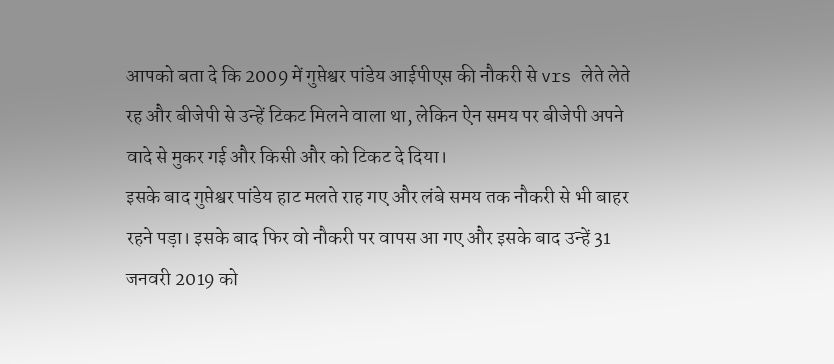आपको बता दे कि 2009 में गुप्तेश्वर पांडेय आईपीएस की नौकरी से vrs लेते लेते रह और बीजेपी से उन्हें टिकट मिलने वाला था, लेकिन ऐन समय पर बीजेपी अपने वादे से मुकर गई और किसी और को टिकट दे दिया।
इसके बाद गुप्तेश्वर पांडेय हाट मलते राह गए और लंबे समय तक नौकरी से भी बाहर रहने पड़ा। इसके बाद फिर वो नौकरी पर वापस आ गए और इसके बाद उन्हें 31 जनवरी 2019 को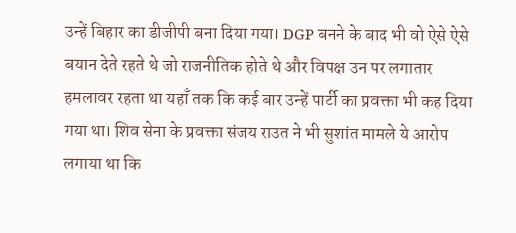उन्हें बिहार का डीजीपी बना दिया गया। DGP बनने के बाद भी वो ऐसे ऐसे बयान देते रहते थे जो राजनीतिक होते थे और विपक्ष उन पर लगातार हमलावर रहता था यहाँ तक कि कई बार उन्हें पार्टी का प्रवक्ता भी कह दिया गया था। शिव सेना के प्रवक्ता संजय राउत ने भी सुशांत मामले ये आरोप लगाया था कि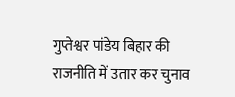गुप्तेश्वर पांडेय बिहार की राजनीति में उतार कर चुनाव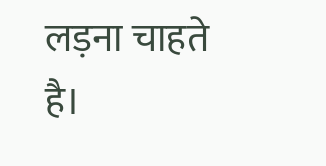लड़ना चाहते है।